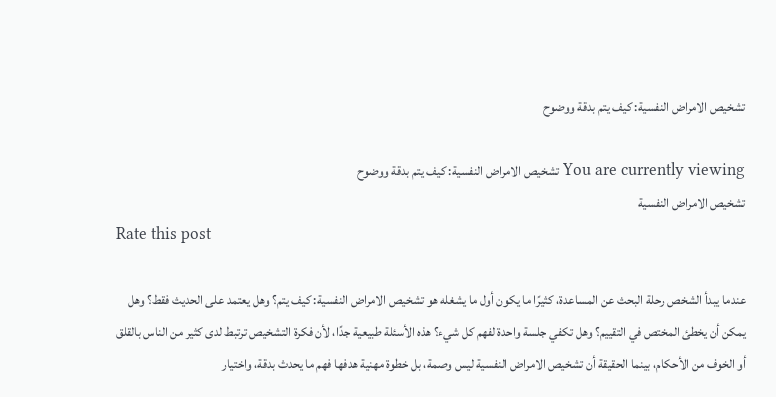تشخيص الامراض النفسية: كيف يتم بدقة ووضوح

You are currently viewing تشخيص الامراض النفسية: كيف يتم بدقة ووضوح
تشخيص الامراض النفسية
Rate this post

عندما يبدأ الشخص رحلة البحث عن المساعدة، كثيرًا ما يكون أول ما يشغله هو تشخيص الامراض النفسية: كيف يتم؟ وهل يعتمد على الحديث فقط؟ وهل يمكن أن يخطئ المختص في التقييم؟ وهل تكفي جلسة واحدة لفهم كل شيء؟ هذه الأسئلة طبيعية جدًا، لأن فكرة التشخيص ترتبط لدى كثير من الناس بالقلق أو الخوف من الأحكام، بينما الحقيقة أن تشخيص الامراض النفسية ليس وصمة، بل خطوة مهنية هدفها فهم ما يحدث بدقة، واختيار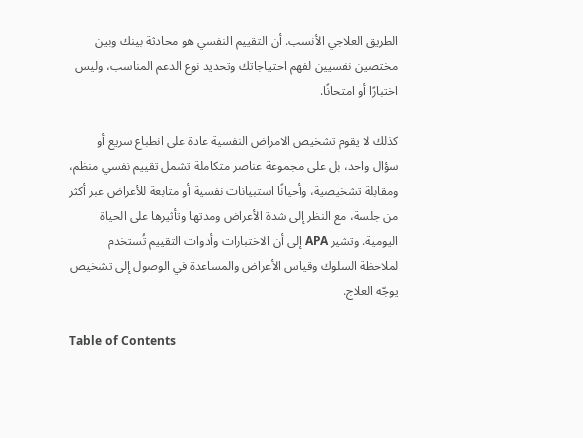الطريق العلاجي الأنسب. أن التقييم النفسي هو محادثة بينك وبين مختصين نفسيين لفهم احتياجاتك وتحديد نوع الدعم المناسب، وليس اختبارًا أو امتحانًا.

كذلك لا يقوم تشخيص الامراض النفسية عادة على انطباع سريع أو سؤال واحد، بل على مجموعة عناصر متكاملة تشمل تقييم نفسي منظم، ومقابلة تشخيصية، وأحيانًا استبيانات نفسية أو متابعة للأعراض عبر أكثر من جلسة، مع النظر إلى شدة الأعراض ومدتها وتأثيرها على الحياة اليومية. وتشير APA إلى أن الاختبارات وأدوات التقييم تُستخدم لملاحظة السلوك وقياس الأعراض والمساعدة في الوصول إلى تشخيص يوجّه العلاج.

Table of Contents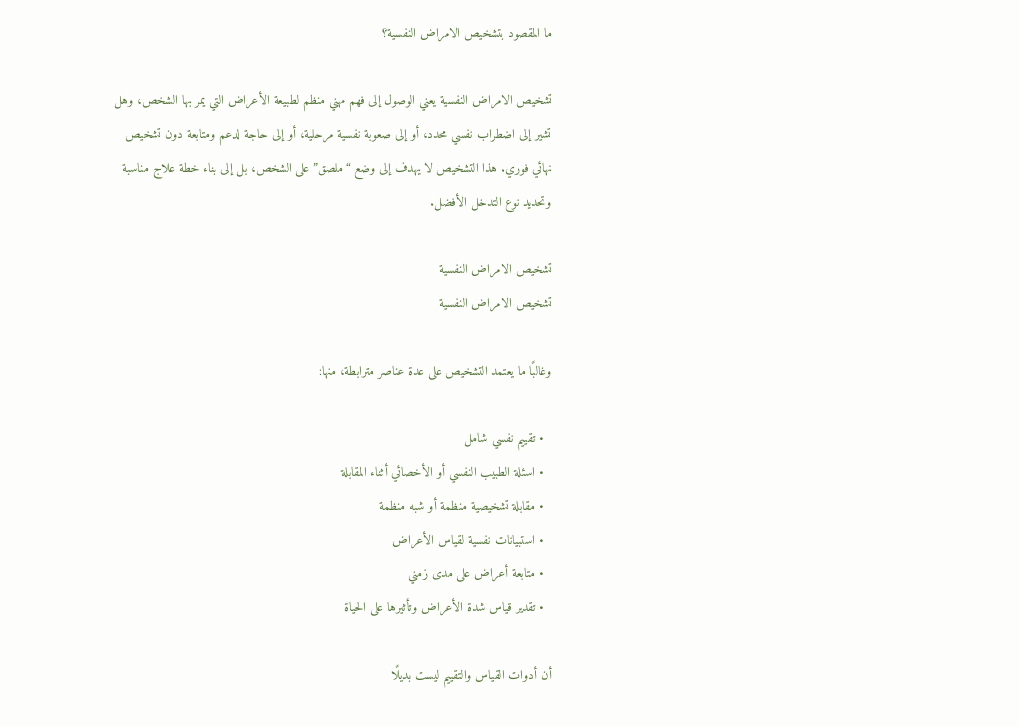ما المقصود بتشخيص الامراض النفسية؟

تشخيص الامراض النفسية يعني الوصول إلى فهم مهني منظم لطبيعة الأعراض التي يمر بها الشخص، وهل تشير إلى اضطراب نفسي محدد، أو إلى صعوبة نفسية مرحلية، أو إلى حاجة لدعم ومتابعة دون تشخيص نهائي فوري. هذا التشخيص لا يهدف إلى وضع “ملصق” على الشخص، بل إلى بناء خطة علاج مناسبة وتحديد نوع التدخل الأفضل.

تشخيص الامراض النفسية
تشخيص الامراض النفسية

وغالبًا ما يعتمد التشخيص على عدة عناصر مترابطة، منها:

  • تقييم نفسي شامل
  • اسئلة الطبيب النفسي أو الأخصائي أثناء المقابلة
  • مقابلة تشخيصية منظمة أو شبه منظمة
  • استبيانات نفسية لقياس الأعراض
  • متابعة أعراض على مدى زمني
  • تقدير قياس شدة الأعراض وتأثيرها على الحياة

أن أدوات القياس والتقييم ليست بديلًا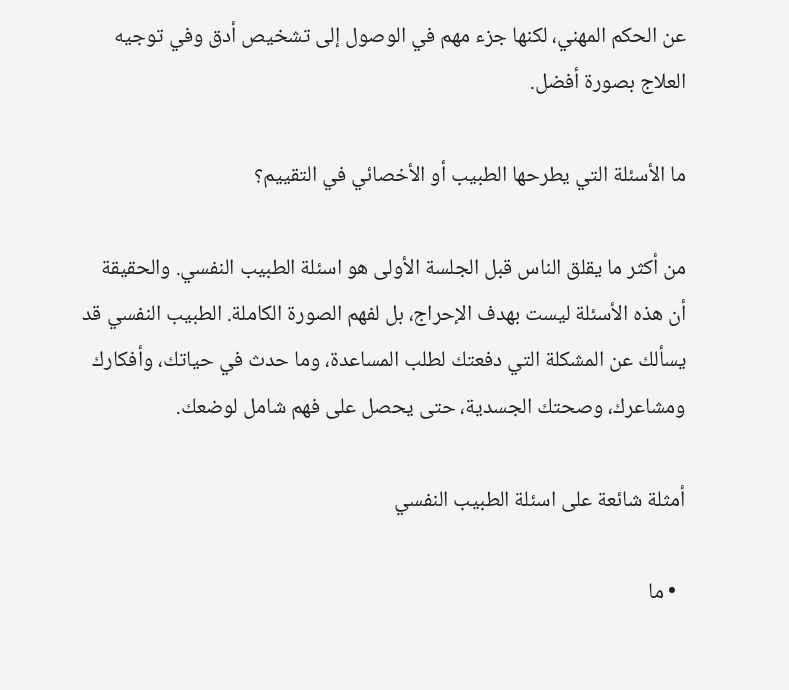عن الحكم المهني، لكنها جزء مهم في الوصول إلى تشخيص أدق وفي توجيه العلاج بصورة أفضل.

ما الأسئلة التي يطرحها الطبيب أو الأخصائي في التقييم؟

من أكثر ما يقلق الناس قبل الجلسة الأولى هو اسئلة الطبيب النفسي. والحقيقة أن هذه الأسئلة ليست بهدف الإحراج، بل لفهم الصورة الكاملة. الطبيب النفسي قد يسألك عن المشكلة التي دفعتك لطلب المساعدة، وما حدث في حياتك، وأفكارك ومشاعرك، وصحتك الجسدية، حتى يحصل على فهم شامل لوضعك.

أمثلة شائعة على اسئلة الطبيب النفسي

  • ما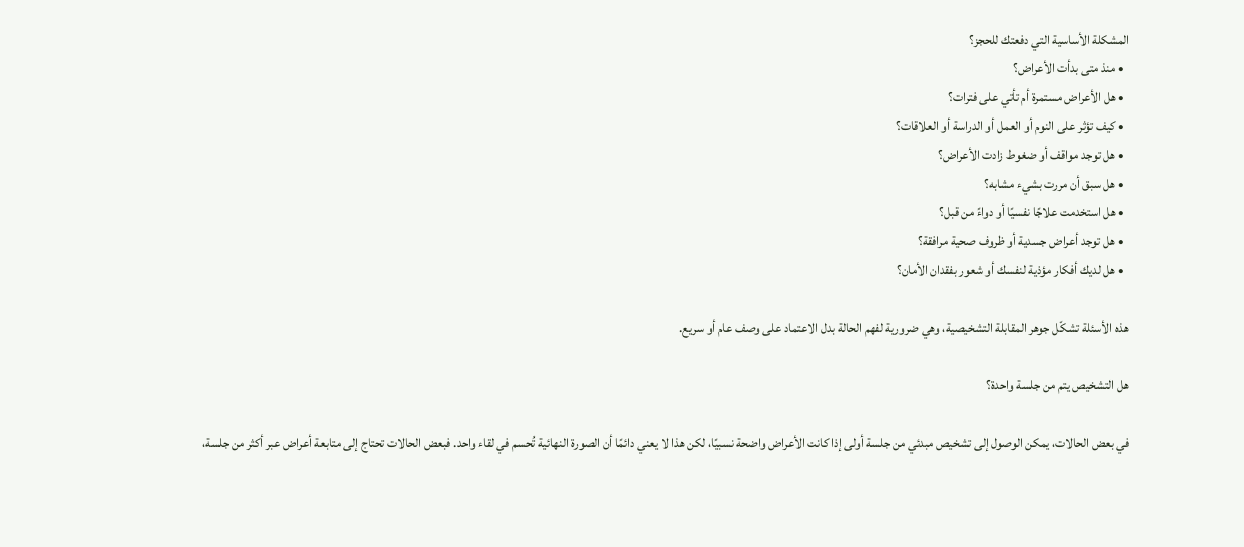المشكلة الأساسية التي دفعتك للحجز؟
  • منذ متى بدأت الأعراض؟
  • هل الأعراض مستمرة أم تأتي على فترات؟
  • كيف تؤثر على النوم أو العمل أو الدراسة أو العلاقات؟
  • هل توجد مواقف أو ضغوط زادت الأعراض؟
  • هل سبق أن مررت بشيء مشابه؟
  • هل استخدمت علاجًا نفسيًا أو دواءً من قبل؟
  • هل توجد أعراض جسدية أو ظروف صحية مرافقة؟
  • هل لديك أفكار مؤذية لنفسك أو شعور بفقدان الأمان؟

هذه الأسئلة تشكّل جوهر المقابلة التشخيصية، وهي ضرورية لفهم الحالة بدل الاعتماد على وصف عام أو سريع.

هل التشخيص يتم من جلسة واحدة؟

في بعض الحالات، يمكن الوصول إلى تشخيص مبدئي من جلسة أولى إذا كانت الأعراض واضحة نسبيًا، لكن هذا لا يعني دائمًا أن الصورة النهائية تُحسم في لقاء واحد. فبعض الحالات تحتاج إلى متابعة أعراض عبر أكثر من جلسة،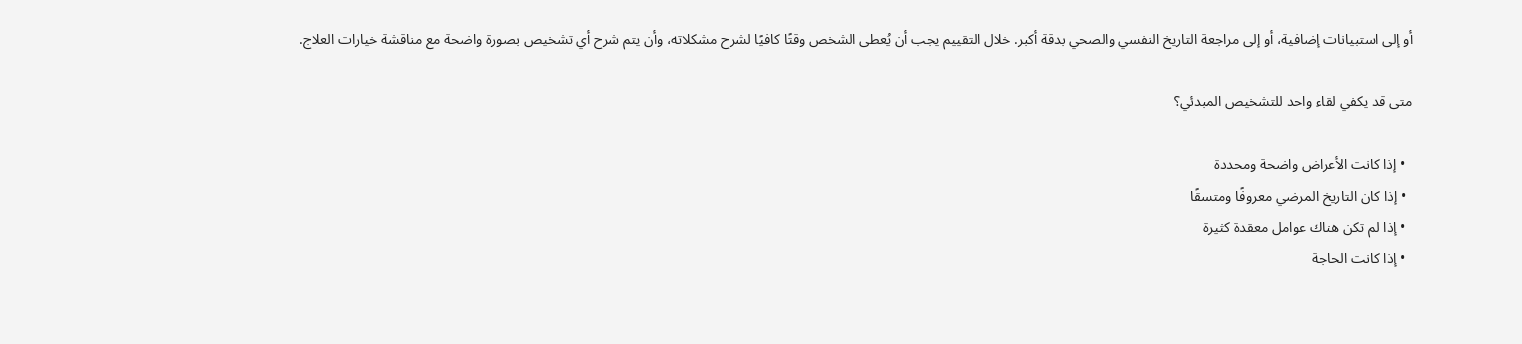أو إلى استبيانات إضافية، أو إلى مراجعة التاريخ النفسي والصحي بدقة أكبر. خلال التقييم يجب أن يُعطى الشخص وقتًا كافيًا لشرح مشكلاته، وأن يتم شرح أي تشخيص بصورة واضحة مع مناقشة خيارات العلاج.

متى قد يكفي لقاء واحد للتشخيص المبدئي؟

  • إذا كانت الأعراض واضحة ومحددة
  • إذا كان التاريخ المرضي معروفًا ومتسقًا
  • إذا لم تكن هناك عوامل معقدة كثيرة
  • إذا كانت الحاجة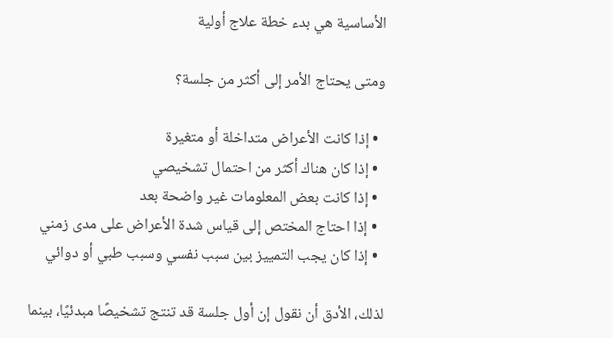الأساسية هي بدء خطة علاج أولية

ومتى يحتاج الأمر إلى أكثر من جلسة؟

  • إذا كانت الأعراض متداخلة أو متغيرة
  • إذا كان هناك أكثر من احتمال تشخيصي
  • إذا كانت بعض المعلومات غير واضحة بعد
  • إذا احتاج المختص إلى قياس شدة الأعراض على مدى زمني
  • إذا كان يجب التمييز بين سبب نفسي وسبب طبي أو دوائي

لذلك، الأدق أن نقول إن أول جلسة قد تنتج تشخيصًا مبدئيًا، بينما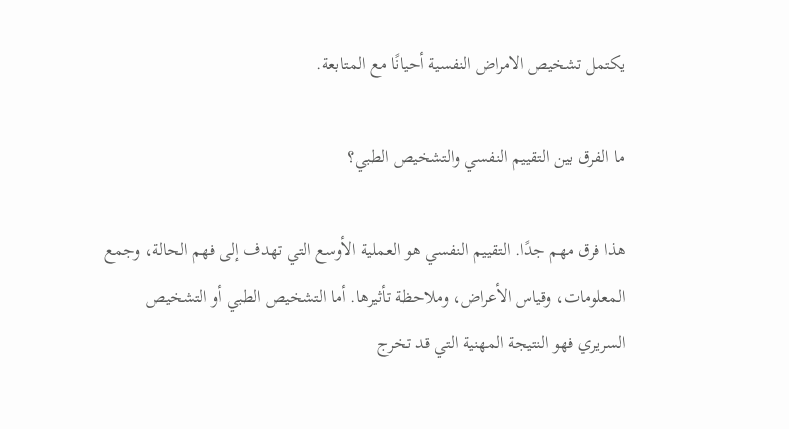يكتمل تشخيص الامراض النفسية أحيانًا مع المتابعة.

ما الفرق بين التقييم النفسي والتشخيص الطبي؟

هذا فرق مهم جدًا. التقييم النفسي هو العملية الأوسع التي تهدف إلى فهم الحالة، وجمع المعلومات، وقياس الأعراض، وملاحظة تأثيرها. أما التشخيص الطبي أو التشخيص السريري فهو النتيجة المهنية التي قد تخرج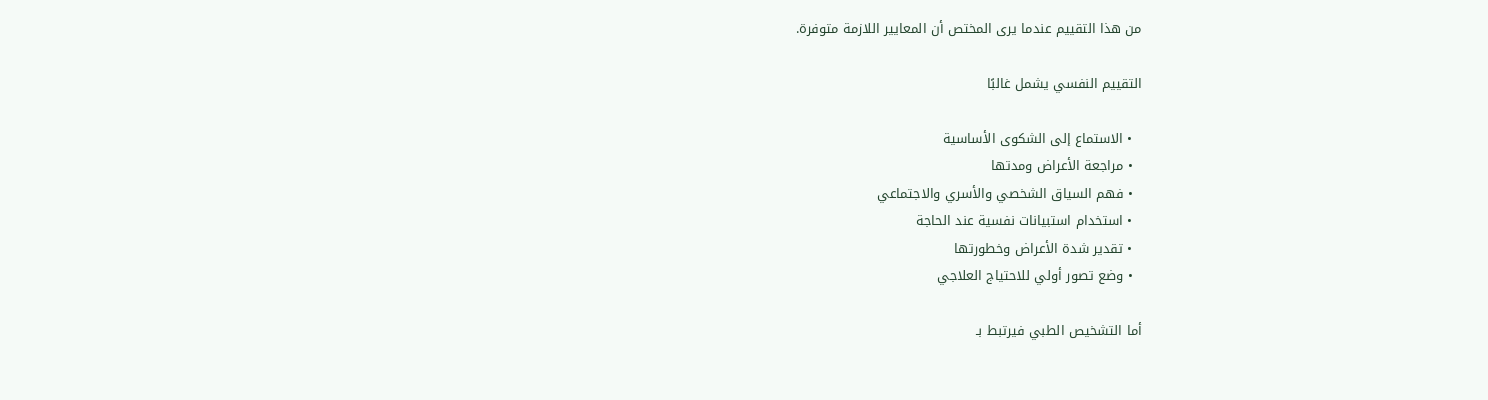من هذا التقييم عندما يرى المختص أن المعايير اللازمة متوفرة.

التقييم النفسي يشمل غالبًا

  • الاستماع إلى الشكوى الأساسية
  • مراجعة الأعراض ومدتها
  • فهم السياق الشخصي والأسري والاجتماعي
  • استخدام استبيانات نفسية عند الحاجة
  • تقدير شدة الأعراض وخطورتها
  • وضع تصور أولي للاحتياج العلاجي

أما التشخيص الطبي فيرتبط بـ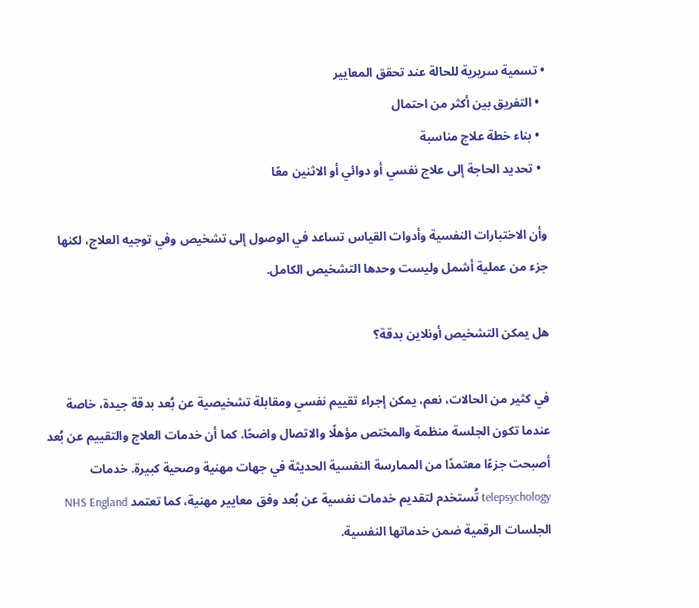• تسمية سريرية للحالة عند تحقق المعايير
  • التفريق بين أكثر من احتمال
  • بناء خطة علاج مناسبة
  • تحديد الحاجة إلى علاج نفسي أو دوائي أو الاثنين معًا

وأن الاختبارات النفسية وأدوات القياس تساعد في الوصول إلى تشخيص وفي توجيه العلاج، لكنها جزء من عملية أشمل وليست وحدها التشخيص الكامل.

هل يمكن التشخيص أونلاين بدقة؟

في كثير من الحالات، نعم، يمكن إجراء تقييم نفسي ومقابلة تشخيصية عن بُعد بدقة جيدة، خاصة عندما تكون الجلسة منظمة والمختص مؤهلًا والاتصال واضحًا. كما أن خدمات العلاج والتقييم عن بُعد أصبحت جزءًا معتمدًا من الممارسة النفسية الحديثة في جهات مهنية وصحية كبيرة. خدمات telepsychology تُستخدم لتقديم خدمات نفسية عن بُعد وفق معايير مهنية، كما تعتمد NHS England الجلسات الرقمية ضمن خدماتها النفسية.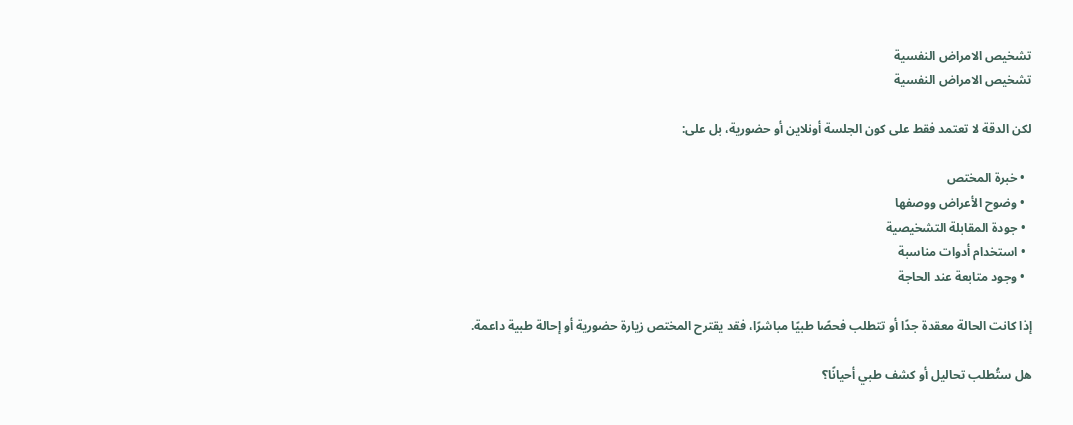تشخيص الامراض النفسية
تشخيص الامراض النفسية

لكن الدقة لا تعتمد فقط على كون الجلسة أونلاين أو حضورية، بل على:

  • خبرة المختص
  • وضوح الأعراض ووصفها
  • جودة المقابلة التشخيصية
  • استخدام أدوات مناسبة
  • وجود متابعة عند الحاجة

إذا كانت الحالة معقدة جدًا أو تتطلب فحصًا طبيًا مباشرًا، فقد يقترح المختص زيارة حضورية أو إحالة طبية داعمة.

هل ستُطلب تحاليل أو كشف طبي أحيانًا؟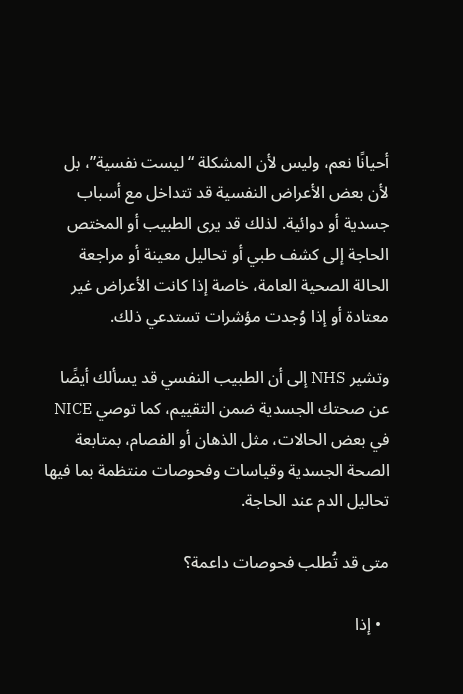أحيانًا نعم، وليس لأن المشكلة “ليست نفسية”، بل لأن بعض الأعراض النفسية قد تتداخل مع أسباب جسدية أو دوائية. لذلك قد يرى الطبيب أو المختص الحاجة إلى كشف طبي أو تحاليل معينة أو مراجعة الحالة الصحية العامة، خاصة إذا كانت الأعراض غير معتادة أو إذا وُجدت مؤشرات تستدعي ذلك.

وتشير NHS إلى أن الطبيب النفسي قد يسألك أيضًا عن صحتك الجسدية ضمن التقييم، كما توصي NICE في بعض الحالات، مثل الذهان أو الفصام، بمتابعة الصحة الجسدية وقياسات وفحوصات منتظمة بما فيها تحاليل الدم عند الحاجة.

متى قد تُطلب فحوصات داعمة؟

  • إذا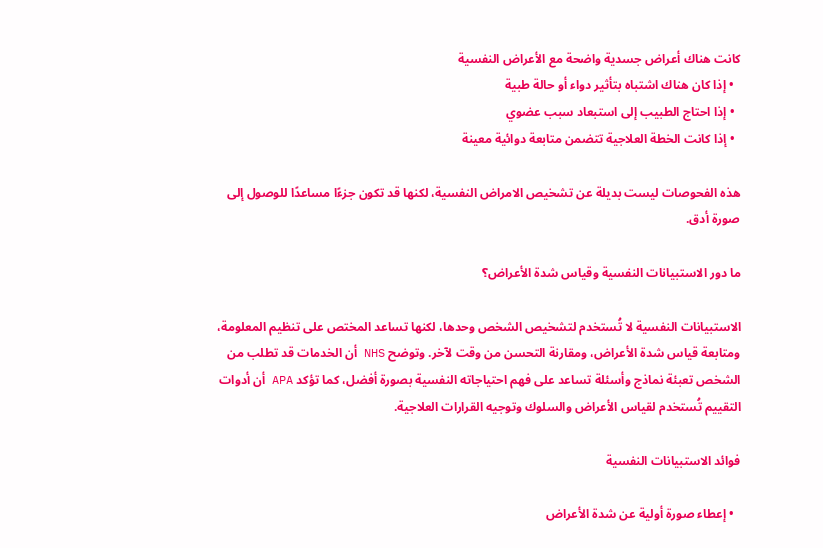كانت هناك أعراض جسدية واضحة مع الأعراض النفسية
  • إذا كان هناك اشتباه بتأثير دواء أو حالة طبية
  • إذا احتاج الطبيب إلى استبعاد سبب عضوي
  • إذا كانت الخطة العلاجية تتضمن متابعة دوائية معينة

هذه الفحوصات ليست بديلة عن تشخيص الامراض النفسية، لكنها قد تكون جزءًا مساعدًا للوصول إلى صورة أدق.

ما دور الاستبيانات النفسية وقياس شدة الأعراض؟

الاستبيانات النفسية لا تُستخدم لتشخيص الشخص وحدها، لكنها تساعد المختص على تنظيم المعلومة، ومتابعة قياس شدة الأعراض، ومقارنة التحسن من وقت لآخر. وتوضح NHS أن الخدمات قد تطلب من الشخص تعبئة نماذج وأسئلة تساعد على فهم احتياجاته النفسية بصورة أفضل، كما تؤكد APA أن أدوات التقييم تُستخدم لقياس الأعراض والسلوك وتوجيه القرارات العلاجية.

فوائد الاستبيانات النفسية

  • إعطاء صورة أولية عن شدة الأعراض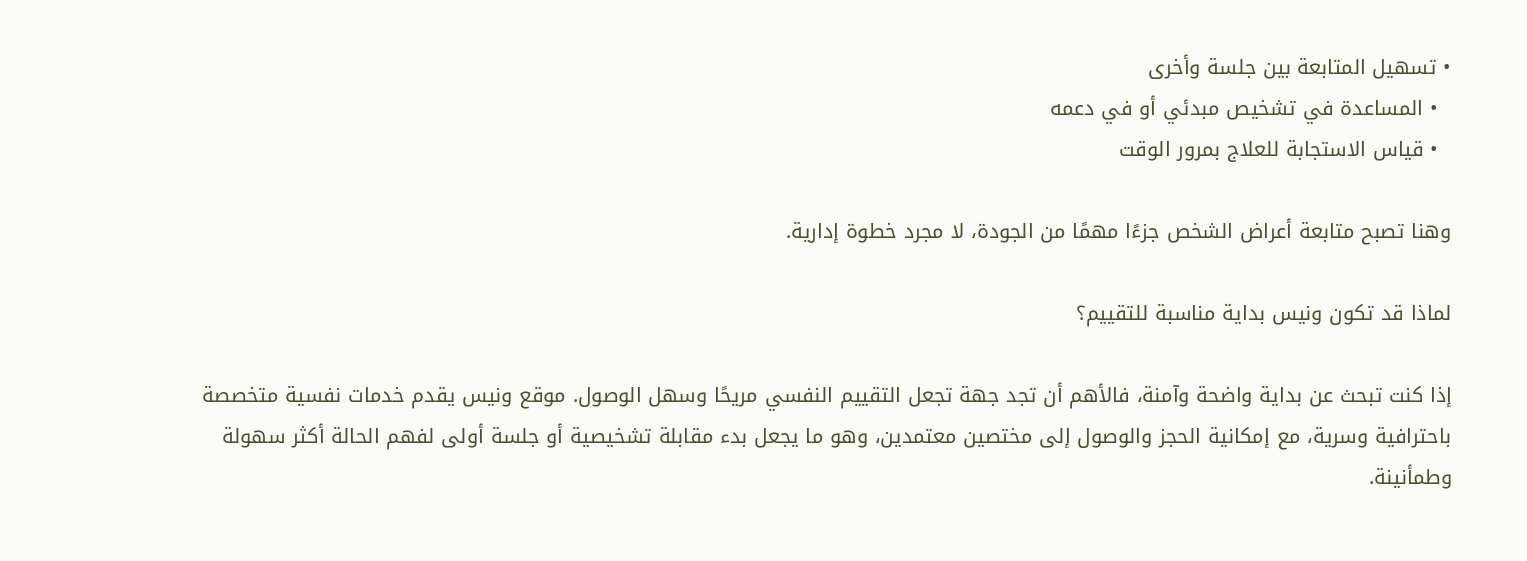• تسهيل المتابعة بين جلسة وأخرى
  • المساعدة في تشخيص مبدئي أو في دعمه
  • قياس الاستجابة للعلاج بمرور الوقت

وهنا تصبح متابعة أعراض الشخص جزءًا مهمًا من الجودة، لا مجرد خطوة إدارية.

لماذا قد تكون ونيس بداية مناسبة للتقييم؟

إذا كنت تبحث عن بداية واضحة وآمنة، فالأهم أن تجد جهة تجعل التقييم النفسي مريحًا وسهل الوصول. موقع ونيس يقدم خدمات نفسية متخصصة باحترافية وسرية، مع إمكانية الحجز والوصول إلى مختصين معتمدين، وهو ما يجعل بدء مقابلة تشخيصية أو جلسة أولى لفهم الحالة أكثر سهولة وطمأنينة.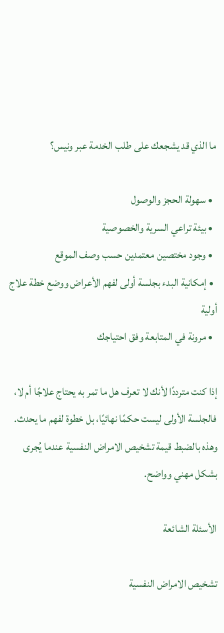ما الذي قد يشجعك على طلب الخدمة عبر ونيس؟

  • سهولة الحجز والوصول
  • بيئة تراعي السرية والخصوصية
  • وجود مختصين معتمدين حسب وصف الموقع
  • إمكانية البدء بجلسة أولى لفهم الأعراض ووضع خطة علاج أولية
  • مرونة في المتابعة وفق احتياجك

إذا كنت مترددًا لأنك لا تعرف هل ما تمر به يحتاج علاجًا أم لا، فالجلسة الأولى ليست حكمًا نهائيًا، بل خطوة لفهم ما يحدث. وهذه بالضبط قيمة تشخيص الامراض النفسية عندما يُجرى بشكل مهني وواضح.

الأسئلة الشائعة

تشخيص الامراض النفسية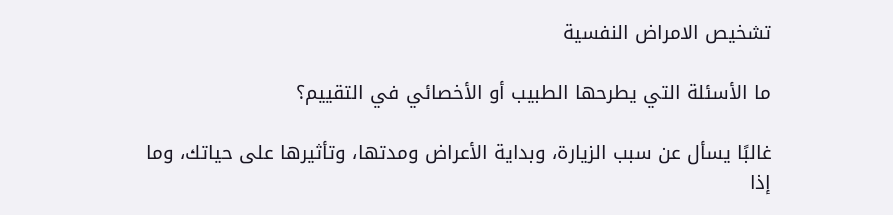تشخيص الامراض النفسية

ما الأسئلة التي يطرحها الطبيب أو الأخصائي في التقييم؟

غالبًا يسأل عن سبب الزيارة، وبداية الأعراض ومدتها، وتأثيرها على حياتك، وما إذا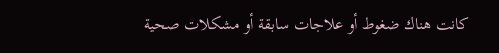كانت هناك ضغوط أو علاجات سابقة أو مشكلات صحية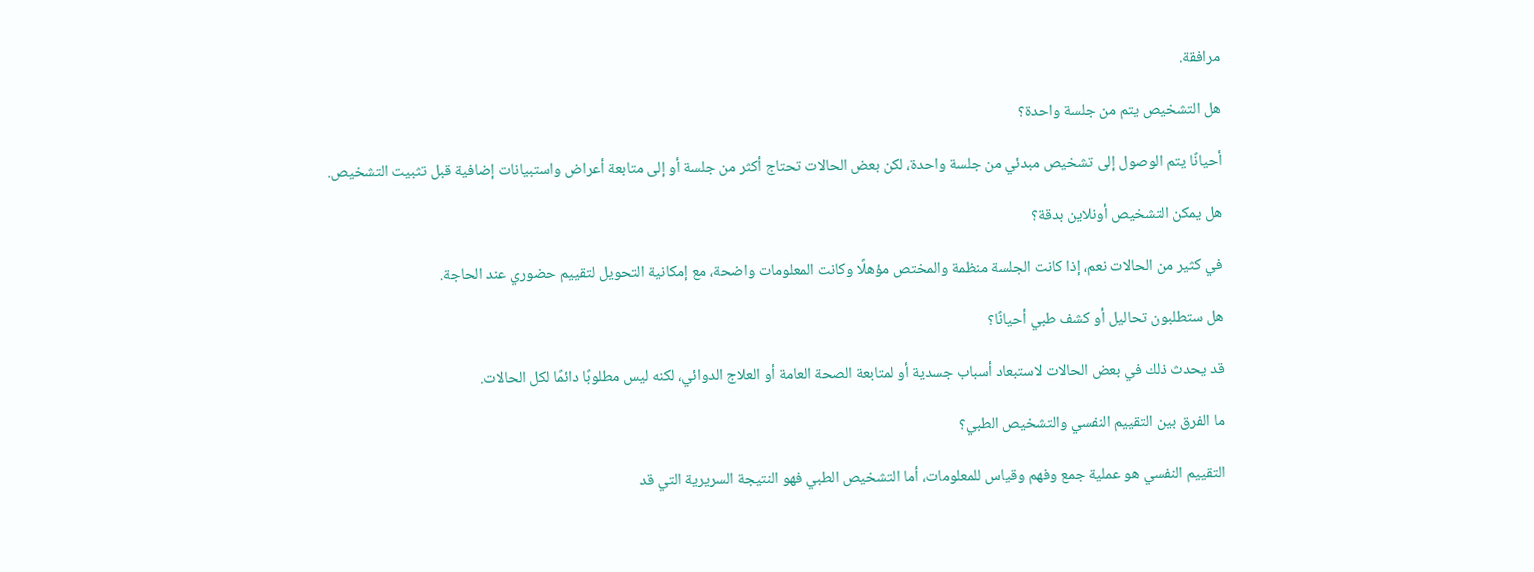مرافقة.

هل التشخيص يتم من جلسة واحدة؟

أحيانًا يتم الوصول إلى تشخيص مبدئي من جلسة واحدة، لكن بعض الحالات تحتاج أكثر من جلسة أو إلى متابعة أعراض واستبيانات إضافية قبل تثبيت التشخيص.

هل يمكن التشخيص أونلاين بدقة؟

في كثير من الحالات نعم، إذا كانت الجلسة منظمة والمختص مؤهلًا وكانت المعلومات واضحة، مع إمكانية التحويل لتقييم حضوري عند الحاجة.

هل ستطلبون تحاليل أو كشف طبي أحيانًا؟

قد يحدث ذلك في بعض الحالات لاستبعاد أسباب جسدية أو لمتابعة الصحة العامة أو العلاج الدوائي، لكنه ليس مطلوبًا دائمًا لكل الحالات.

ما الفرق بين التقييم النفسي والتشخيص الطبي؟

التقييم النفسي هو عملية جمع وفهم وقياس للمعلومات، أما التشخيص الطبي فهو النتيجة السريرية التي قد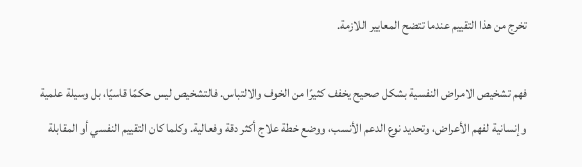تخرج من هذا التقييم عندما تتضح المعايير اللازمة.

فهم تشخيص الامراض النفسية بشكل صحيح يخفف كثيرًا من الخوف والالتباس. فالتشخيص ليس حكمًا قاسيًا، بل وسيلة علمية وإنسانية لفهم الأعراض، وتحديد نوع الدعم الأنسب، ووضع خطة علاج أكثر دقة وفعالية. وكلما كان التقييم النفسي أو المقابلة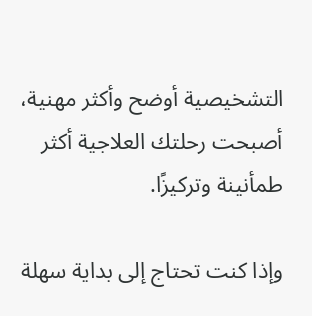التشخيصية أوضح وأكثر مهنية، أصبحت رحلتك العلاجية أكثر طمأنينة وتركيزًا.

وإذا كنت تحتاج إلى بداية سهلة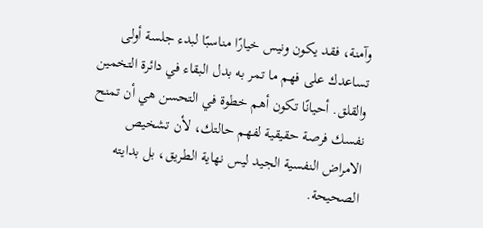وآمنة، فقد يكون ونيس خيارًا مناسبًا لبدء جلسة أولى تساعدك على فهم ما تمر به بدل البقاء في دائرة التخمين والقلق. أحيانًا تكون أهم خطوة في التحسن هي أن تمنح نفسك فرصة حقيقية لفهم حالتك، لأن تشخيص الامراض النفسية الجيد ليس نهاية الطريق، بل بدايته الصحيحة.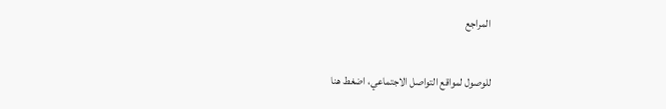المراجع

للوصول لمواقع التواصل الاجتماعي، اضغط هنا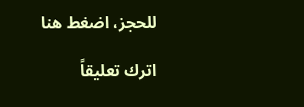للحجز، اضغط هنا

اترك تعليقاً